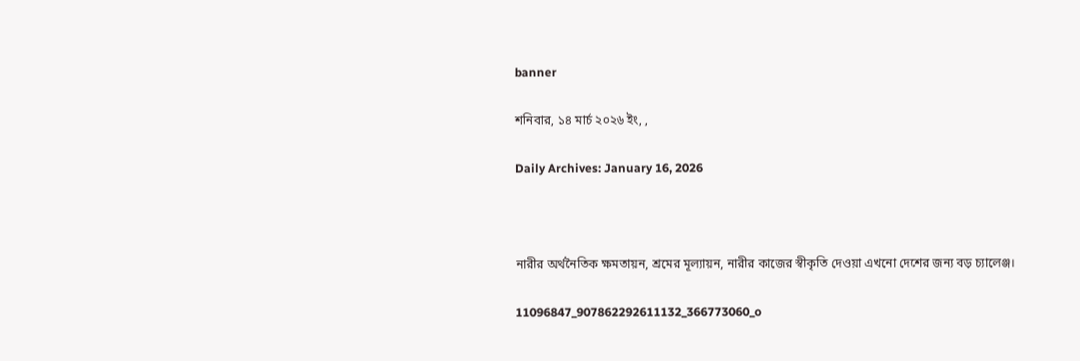banner

শনিবার, ১৪ মার্চ ২০২৬ ইং, ,

Daily Archives: January 16, 2026



নারীর অর্থনৈতিক ক্ষমতায়ন, শ্রমের মূল্যায়ন, নারীর কাজের স্বীকৃতি দেওয়া এখনো দেশের জন্য বড় চ্যালেঞ্জ।

11096847_907862292611132_366773060_o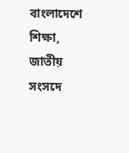বাংলাদেশে শিক্ষা, জাতীয় সংসদে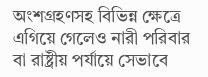অংশগ্রহণসহ বিভিন্ন ক্ষেত্রে এগিয়ে গেলেও নারী পরিবার বা রাষ্ট্রীয় পর্যায়ে সেভাবে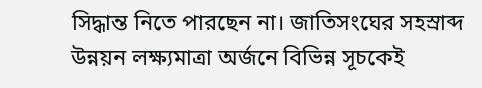সিদ্ধান্ত নিতে পারছেন না। জাতিসংঘের সহস্রাব্দ উন্নয়ন লক্ষ্যমাত্রা অর্জনে বিভিন্ন সূচকেই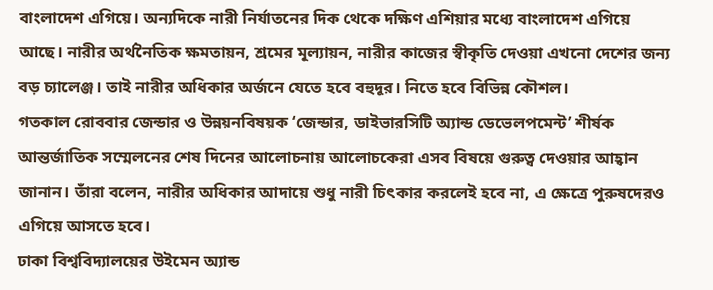বাংলাদেশ এগিয়ে। অন্যদিকে নারী নির্যাতনের দিক থেকে দক্ষিণ এশিয়ার মধ্যে বাংলাদেশ এগিয়ে আছে। নারীর অর্থনৈতিক ক্ষমতায়ন, শ্রমের মূল্যায়ন, নারীর কাজের স্বীকৃতি দেওয়া এখনো দেশের জন্য বড় চ্যালেঞ্জ। তাই নারীর অধিকার অর্জনে যেতে হবে বহুদূর। নিতে হবে বিভিন্ন কৌশল।
গতকাল রোববার জেন্ডার ও উন্নয়নবিষয়ক ‘জেন্ডার, ডাইভারসিটি অ্যান্ড ডেভেলপমেন্ট’ শীর্ষক আন্তর্জাতিক সম্মেলনের শেষ দিনের আলোচনায় আলোচকেরা এসব বিষয়ে গুরুত্ব দেওয়ার আহ্বান জানান। তাঁরা বলেন, নারীর অধিকার আদায়ে শুধু নারী চিৎকার করলেই হবে না, এ ক্ষেত্রে পুরুষদেরও এগিয়ে আসতে হবে।
ঢাকা বিশ্ববিদ্যালয়ের উইমেন অ্যান্ড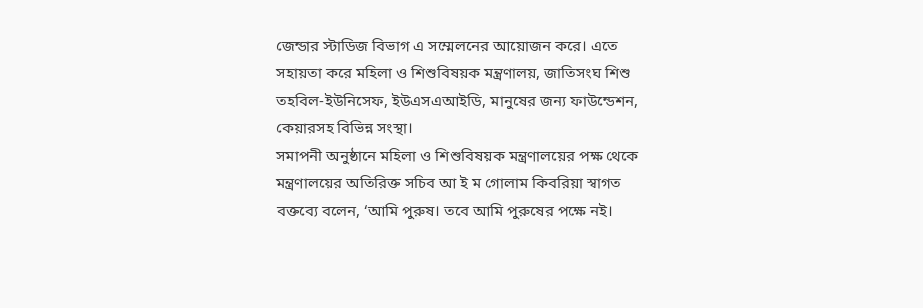জেন্ডার স্টাডিজ বিভাগ এ সম্মেলনের আয়োজন করে। এতে সহায়তা করে মহিলা ও শিশুবিষয়ক মন্ত্রণালয়, জাতিসংঘ শিশু তহবিল-ইউনিসেফ, ইউএসএআইডি, মানুষের জন্য ফাউন্ডেশন, কেয়ারসহ বিভিন্ন সংস্থা।
সমাপনী অনুষ্ঠানে মহিলা ও শিশুবিষয়ক মন্ত্রণালয়ের পক্ষ থেকে মন্ত্রণালয়ের অতিরিক্ত সচিব আ ই ম গোলাম কিবরিয়া স্বাগত বক্তব্যে বলেন, ‘আমি পুরুষ। তবে আমি পুরুষের পক্ষে নই।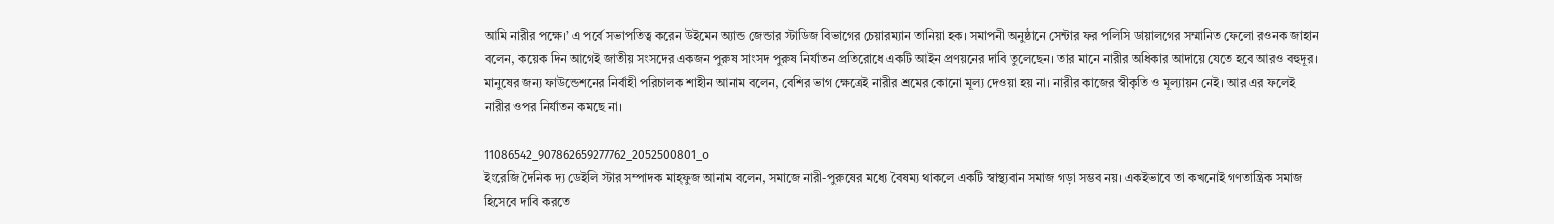আমি নারীর পক্ষে।’ এ পর্বে সভাপতিত্ব করেন উইমেন অ্যান্ড জেন্ডার স্টাডিজ বিভাগের চেয়ারম্যান তানিয়া হক। সমাপনী অনুষ্ঠানে সেন্টার ফর পলিসি ডায়ালগের সম্মানিত ফেলো রওনক জাহান বলেন, কয়েক দিন আগেই জাতীয় সংসদের একজন পুরুষ সাংসদ পুরুষ নির্যাতন প্রতিরোধে একটি আইন প্রণয়নের দাবি তুলেছেন। তার মানে নারীর অধিকার আদায়ে যেতে হবে আরও বহুদূর। মানুষের জন্য ফাউন্ডেশনের নির্বাহী পরিচালক শাহীন আনাম বলেন, বেশির ভাগ ক্ষেত্রেই নারীর শ্রমের কোনো মূল্য দেওয়া হয় না। নারীর কাজের স্বীকৃতি ও মূল্যায়ন নেই। আর এর ফলেই নারীর ওপর নির্যাতন কমছে না।

11086542_907862659277762_2052500801_o
ইংরেজি দৈনিক দ্য ডেইলি স্টার সম্পাদক মাহ্ফুজ আনাম বলেন, সমাজে নারী-পুরুষের মধ্যে বৈষম্য থাকলে একটি স্বাস্থ্যবান সমাজ গড়া সম্ভব নয়। একইভাবে তা কখনোই গণতান্ত্রিক সমাজ হিসেবে দাবি করতে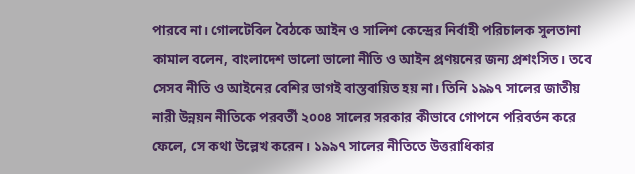পারবে না। গোলটেবিল বৈঠকে আইন ও সালিশ কেন্দ্রের নির্বাহী পরিচালক সুলতানা কামাল বলেন, বাংলাদেশ ভালো ভালো নীতি ও আইন প্রণয়নের জন্য প্রশংসিত। তবে সেসব নীতি ও আইনের বেশির ভাগই বাস্তবায়িত হয় না। তিনি ১৯৯৭ সালের জাতীয় নারী উন্নয়ন নীতিকে পরবর্তী ২০০৪ সালের সরকার কীভাবে গোপনে পরিবর্তন করে ফেলে, সে কথা উল্লেখ করেন। ১৯৯৭ সালের নীতিতে উত্তরাধিকার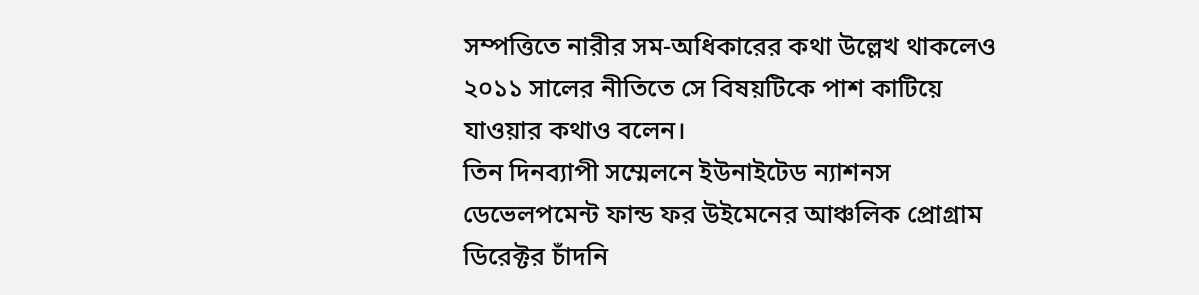সম্পত্তিতে নারীর সম-অধিকারের কথা উল্লেখ থাকলেও ২০১১ সালের নীতিতে সে বিষয়টিকে পাশ কাটিয়ে যাওয়ার কথাও বলেন।
তিন দিনব্যাপী সম্মেলনে ইউনাইটেড ন্যাশনস ডেভেলপমেন্ট ফান্ড ফর উইমেনের আঞ্চলিক প্রোগ্রাম ডিরেক্টর চাঁদনি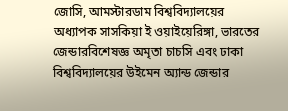জোসি, আমস্টারডাম বিশ্ববিদ্যালয়ের অধ্যাপক সাসকিয়া ই ওয়াইয়েরিঙ্গা, ভারতের জেন্ডারবিশেষজ্ঞ অমৃতা চাচসি এবং ঢাকা বিশ্ববিদ্যালয়ের উইমেন অ্যান্ড জেন্ডার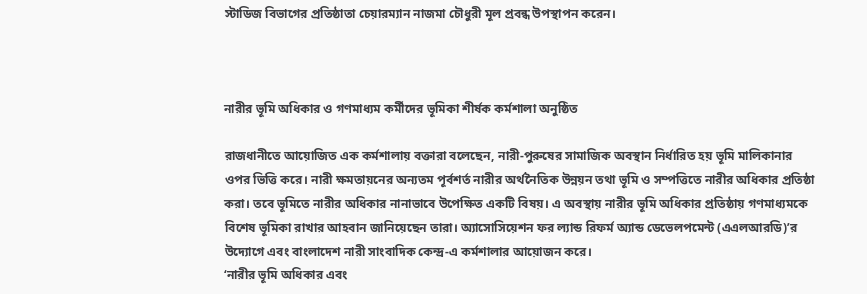স্টাডিজ বিভাগের প্রতিষ্ঠাতা চেয়ারম্যান নাজমা চৌধুরী মূল প্রবন্ধ উপস্থাপন করেন।



নারীর ভূমি অধিকার ও গণমাধ্যম কর্মীদের ভূমিকা শীর্ষক কর্মশালা অনুষ্ঠিত

রাজধানীতে আয়োজিত এক কর্মশালায় বক্তারা বলেছেন, নারী-পুরুষের সামাজিক অবস্থান নির্ধারিত হয় ভূমি মালিকানার ওপর ভিত্তি করে। নারী ক্ষমতায়নের অন্যতম পূর্বশর্ত নারীর অর্থনৈতিক উন্নয়ন তথা ভূমি ও সম্পত্তিতে নারীর অধিকার প্রতিষ্ঠা করা। তবে ভূমিতে নারীর অধিকার নানাভাবে উপেক্ষিত একটি বিষয়। এ অবস্থায় নারীর ভূমি অধিকার প্রতিষ্ঠায় গণমাধ্যমকে বিশেষ ভূমিকা রাখার আহবান জানিয়েছেন তারা। অ্যাসোসিয়েশন ফর ল্যান্ড রিফর্ম অ্যান্ড ডেভেলপমেন্ট (এএলআরডি)’র উদ্যোগে এবং বাংলাদেশ নারী সাংবাদিক কেন্দ্র-এ কর্মশালার আয়োজন করে।
‘নারীর ভূমি অধিকার এবং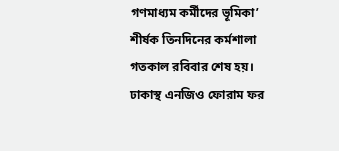গণমাধ্যম কর্মীদের ভূমিকা’ শীর্ষক তিনদিনের কর্মশালা গতকাল রবিবার শেষ হয়। ঢাকাস্থ এনজিও ফোরাম ফর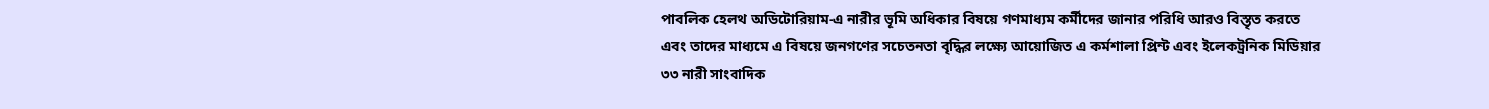পাবলিক হেলথ অডিটোরিয়াম-এ নারীর ভূমি অধিকার বিষয়ে গণমাধ্যম কর্মীদের জানার পরিধি আরও বিস্তৃত করতে এবং তাদের মাধ্যমে এ বিষয়ে জনগণের সচেতনতা বৃদ্ধির লক্ষ্যে আয়োজিত এ কর্মশালা প্রিন্ট এবং ইলেকট্রনিক মিডিয়ার ৩৩ নারী সাংবাদিক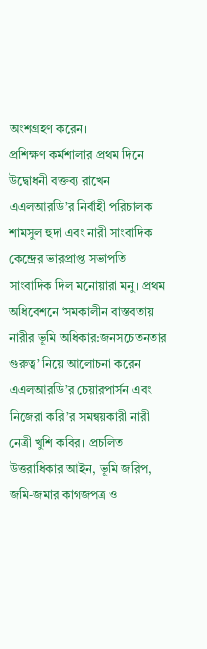অংশগ্রহণ করেন।
প্রশিক্ষণ কর্মশালার প্রথম দিনে উদ্বোধনী বক্তব্য রাখেন এএলআরডি’র নির্বাহী পরিচালক শামসুল হুদা এবং নারী সাংবাদিক কেন্দ্রের ভারপ্রাপ্ত সভাপতি সাংবাদিক দিল মনোয়ারা মনু। প্রথম অধিবেশনে ‘সমকালীন বাস্তবতায় নারীর ভূমি অধিকার:জনসচেতনতার গুরুত্ব’ নিয়ে আলোচনা করেন এএলআরডি’র চেয়ারপার্সন এবং নিজেরা করি’র সমন্বয়কারী নারী নেত্রী খুশি কবির। প্রচলিত উত্তরাধিকার আইন, ভূমি জরিপ, জমি-জমার কাগজপত্র ও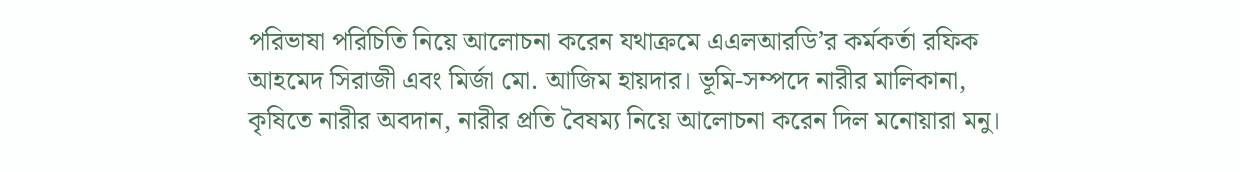পরিভাষা পরিচিতি নিয়ে আলোচনা করেন যথাক্রমে এএলআরডি’র কর্মকর্তা রফিক আহমেদ সিরাজী এবং মির্জা মো. আজিম হায়দার। ভূমি-সম্পদে নারীর মালিকানা, কৃষিতে নারীর অবদান, নারীর প্রতি বৈষম্য নিয়ে আলোচনা করেন দিল মনোয়ারা মনু।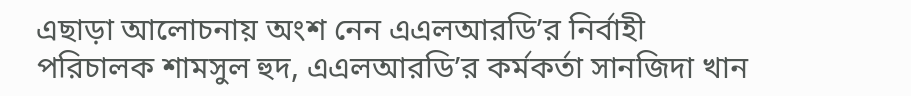এছাড়া আলোচনায় অংশ নেন এএলআরডি’র নির্বাহী পরিচালক শামসুল হুদ, এএলআরডি’র কর্মকর্তা সানজিদা খান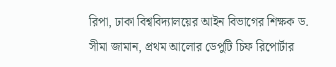রিপা, ঢাকা বিশ্ববিদ্যালয়ের আইন বিভাগের শিক্ষক ড. সীমা জামান, প্রথম আলোর ডেপুটি চিফ রিপোর্টার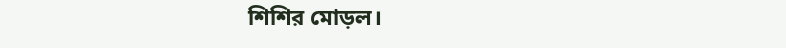শিশির মোড়ল।